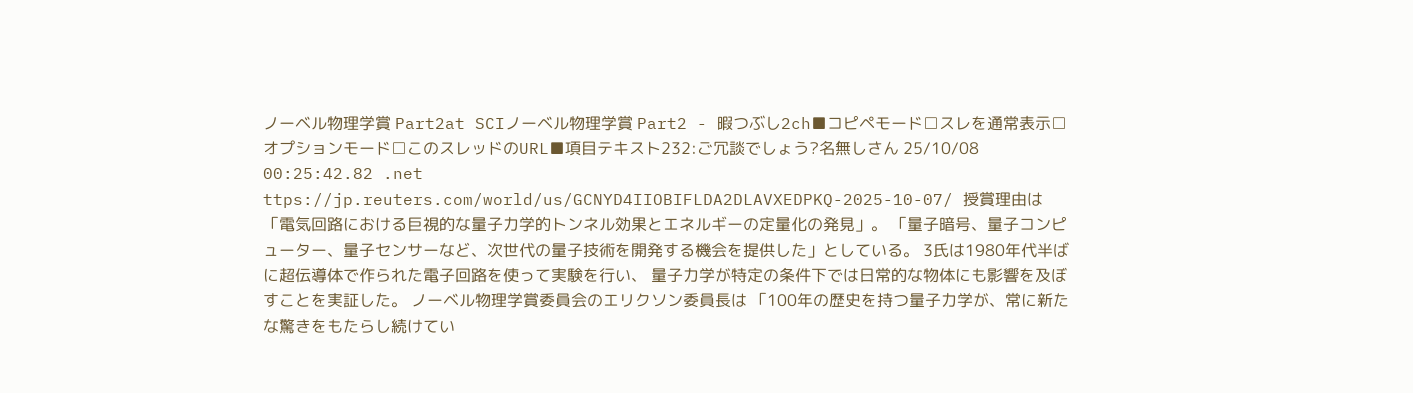ノーベル物理学賞 Part2at SCIノーベル物理学賞 Part2 - 暇つぶし2ch■コピペモード□スレを通常表示□オプションモード□このスレッドのURL■項目テキスト232:ご冗談でしょう?名無しさん 25/10/08 00:25:42.82 .net ttps://jp.reuters.com/world/us/GCNYD4IIOBIFLDA2DLAVXEDPKQ-2025-10-07/ 授賞理由は「電気回路における巨視的な量子力学的トンネル効果とエネルギーの定量化の発見」。 「量子暗号、量子コンピューター、量子センサーなど、次世代の量子技術を開発する機会を提供した」としている。 3氏は1980年代半ばに超伝導体で作られた電子回路を使って実験を行い、 量子力学が特定の条件下では日常的な物体にも影響を及ぼすことを実証した。 ノーベル物理学賞委員会のエリクソン委員長は 「100年の歴史を持つ量子力学が、常に新たな驚きをもたらし続けてい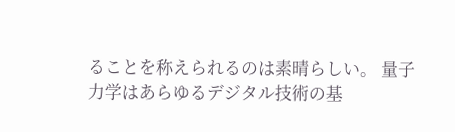ることを称えられるのは素晴らしい。 量子力学はあらゆるデジタル技術の基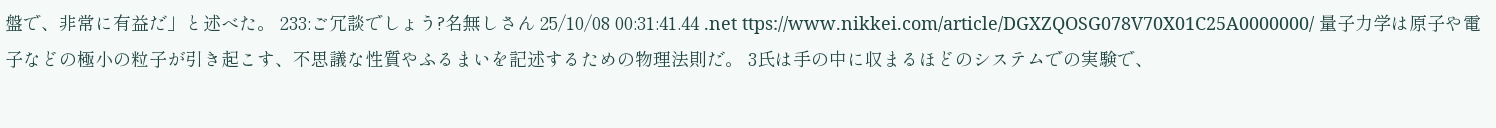盤で、非常に有益だ」と述べた。 233:ご冗談でしょう?名無しさん 25/10/08 00:31:41.44 .net ttps://www.nikkei.com/article/DGXZQOSG078V70X01C25A0000000/ 量子力学は原子や電子などの極小の粒子が引き起こす、不思議な性質やふるまいを記述するための物理法則だ。 3氏は手の中に収まるほどのシステムでの実験で、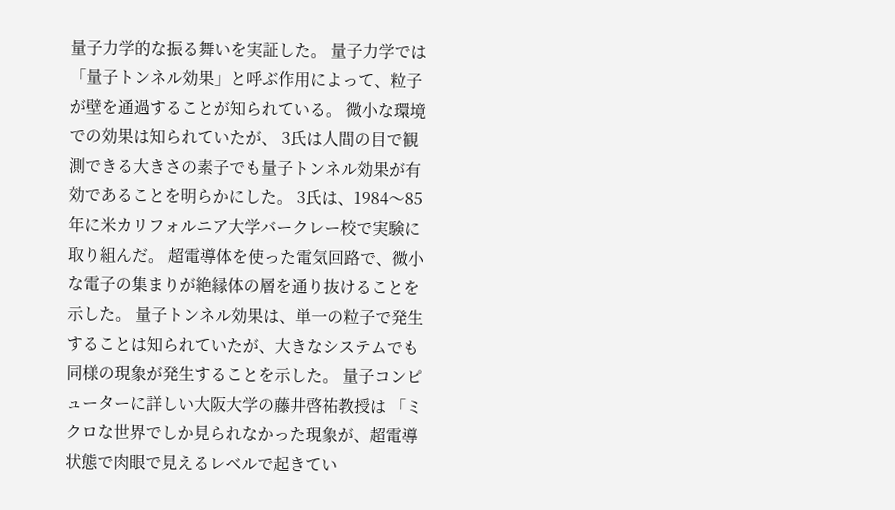量子力学的な振る舞いを実証した。 量子力学では「量子トンネル効果」と呼ぶ作用によって、粒子が壁を通過することが知られている。 微小な環境での効果は知られていたが、 3氏は人間の目で観測できる大きさの素子でも量子トンネル効果が有効であることを明らかにした。 3氏は、1984〜85年に米カリフォルニア大学バークレー校で実験に取り組んだ。 超電導体を使った電気回路で、微小な電子の集まりが絶縁体の層を通り抜けることを示した。 量子トンネル効果は、単一の粒子で発生することは知られていたが、大きなシステムでも同様の現象が発生することを示した。 量子コンピューターに詳しい大阪大学の藤井啓祐教授は 「ミクロな世界でしか見られなかった現象が、超電導状態で肉眼で見えるレベルで起きてい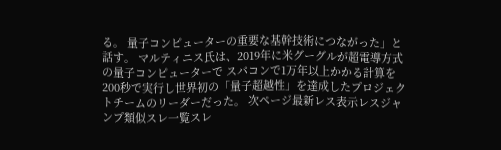る。 量子コンピューターの重要な基幹技術につながった」と話す。 マルティニス氏は、2019年に米グーグルが超電導方式の量子コンピューターで スパコンで1万年以上かかる計算を200秒で実行し世界初の「量子超越性」を達成したプロジェクトチームのリーダーだった。 次ページ最新レス表示レスジャンプ類似スレ一覧スレ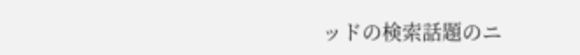ッドの検索話題のニ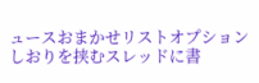ュースおまかせリストオプションしおりを挟むスレッドに書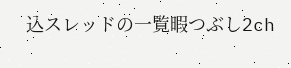込スレッドの一覧暇つぶし2ch